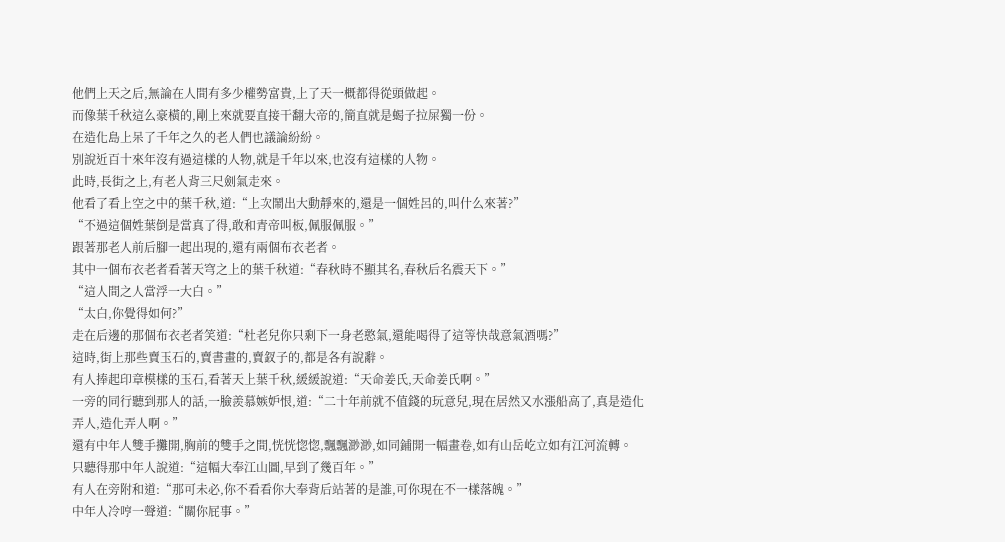他們上天之后,無論在人間有多少權勢富貴,上了天一概都得從頭做起。
而像葉千秋這么豪橫的,剛上來就要直接干翻大帝的,簡直就是蝎子拉屎獨一份。
在造化島上呆了千年之久的老人們也議論紛紛。
別說近百十來年沒有過這樣的人物,就是千年以來,也沒有這樣的人物。
此時,長街之上,有老人背三尺劍氣走來。
他看了看上空之中的葉千秋,道:“上次鬧出大動靜來的,還是一個姓呂的,叫什么來著?”
“不過這個姓葉倒是當真了得,敢和青帝叫板,佩服佩服。”
跟著那老人前后腳一起出現的,還有兩個布衣老者。
其中一個布衣老者看著天穹之上的葉千秋道:“春秋時不顯其名,春秋后名震天下。”
“這人間之人當浮一大白。”
“太白,你覺得如何?”
走在后邊的那個布衣老者笑道:“杜老兒你只剩下一身老憨氣,還能喝得了這等快哉意氣酒嗎?”
這時,街上那些賣玉石的,賣書畫的,賣釵子的,都是各有說辭。
有人捧起印章模樣的玉石,看著天上葉千秋,緩緩說道:“天命姜氏,天命姜氏啊。”
一旁的同行聽到那人的話,一臉羨慕嫉妒恨,道:“二十年前就不值錢的玩意兒,現在居然又水漲船高了,真是造化弄人,造化弄人啊。”
還有中年人雙手攤開,胸前的雙手之間,恍恍惚惚,飄飄渺渺,如同鋪開一幅畫卷,如有山岳屹立如有江河流轉。
只聽得那中年人說道:“這幅大奉江山圖,早到了幾百年。”
有人在旁附和道:“那可未必,你不看看你大奉背后站著的是誰,可你現在不一樣落魄。”
中年人冷哼一聲道:“關你屁事。”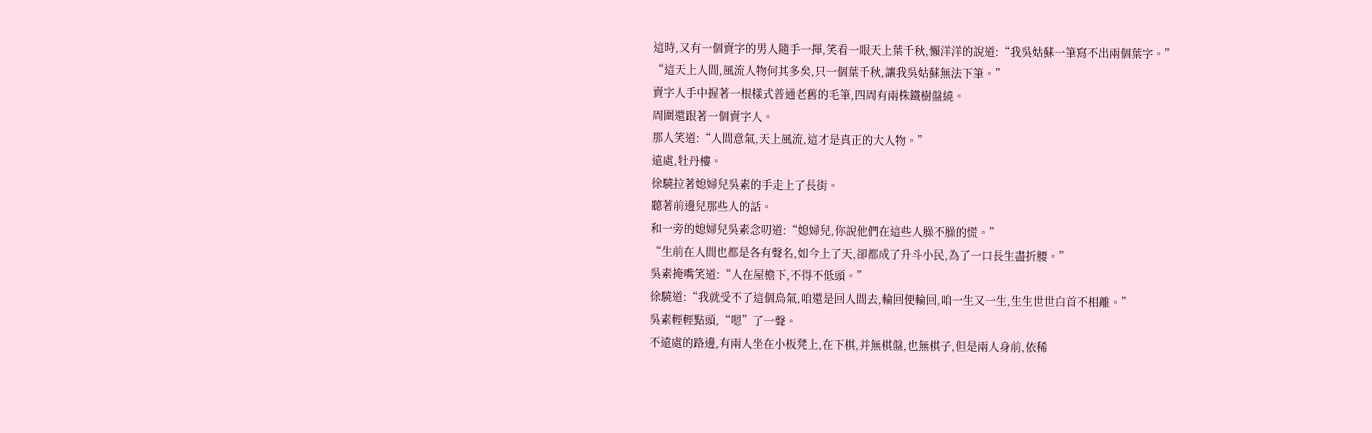這時,又有一個賣字的男人隨手一揮,笑看一眼天上葉千秋,懶洋洋的說道:“我吳姑蘇一筆寫不出兩個葉字。”
“這天上人間,風流人物何其多矣,只一個葉千秋,讓我吳姑蘇無法下筆。”
賣字人手中握著一根樣式普通老舊的毛筆,四周有兩株鐵樹盤繞。
周圍還跟著一個賣字人。
那人笑道:“人間意氣,天上風流,這才是真正的大人物。”
遠處,牡丹樓。
徐驍拉著媳婦兒吳素的手走上了長街。
聽著前邊兒那些人的話。
和一旁的媳婦兒吳素念叨道:“媳婦兒,你說他們在這些人臊不臊的慌。”
“生前在人間也都是各有聲名,如今上了天,卻都成了升斗小民,為了一口長生盡折腰。”
吳素掩嘴笑道:“人在屋檐下,不得不低頭。”
徐驍道:“我就受不了這個鳥氣,咱還是回人間去,輪回便輪回,咱一生又一生,生生世世白首不相離。”
吳素輕輕點頭,“嗯”了一聲。
不遠處的路邊,有兩人坐在小板凳上,在下棋,并無棋盤,也無棋子,但是兩人身前,依稀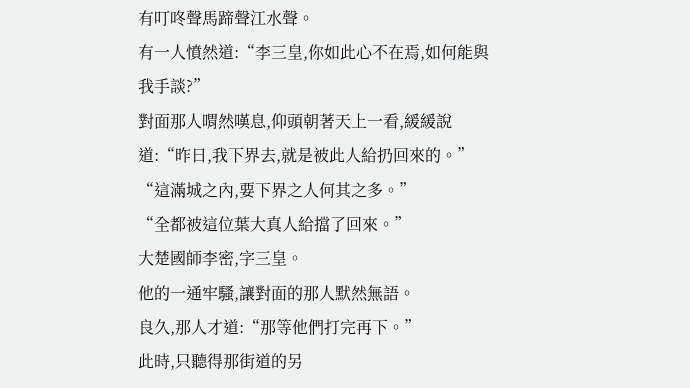有叮咚聲馬蹄聲江水聲。
有一人憤然道:“李三皇,你如此心不在焉,如何能與我手談?”
對面那人喟然嘆息,仰頭朝著天上一看,緩緩說道:“昨日,我下界去,就是被此人給扔回來的。”
“這滿城之內,要下界之人何其之多。”
“全都被這位葉大真人給擋了回來。”
大楚國師李密,字三皇。
他的一通牢騷,讓對面的那人默然無語。
良久,那人才道:“那等他們打完再下。”
此時,只聽得那街道的另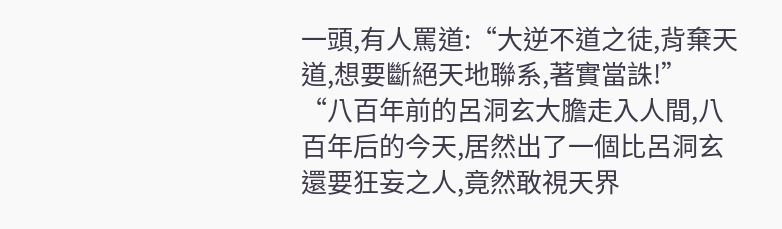一頭,有人罵道:“大逆不道之徒,背棄天道,想要斷絕天地聯系,著實當誅!”
“八百年前的呂洞玄大膽走入人間,八百年后的今天,居然出了一個比呂洞玄還要狂妄之人,竟然敢視天界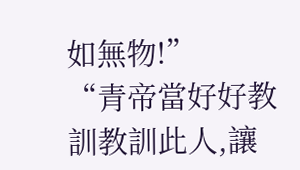如無物!”
“青帝當好好教訓教訓此人,讓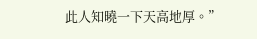此人知曉一下天高地厚。”